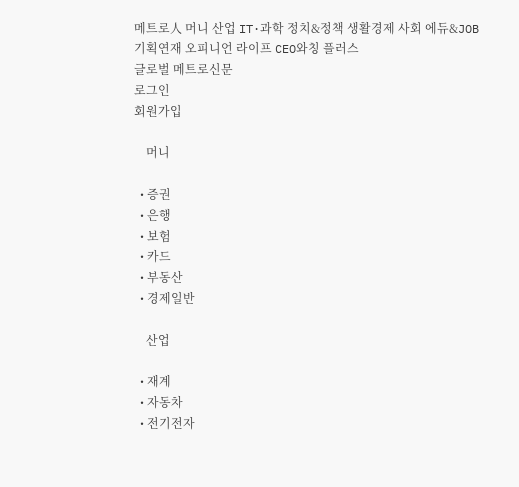메트로人 머니 산업 IT·과학 정치&정책 생활경제 사회 에듀&JOB 기획연재 오피니언 라이프 CEO와칭 플러스
글로벌 메트로신문
로그인
회원가입

    머니

  • 증권
  • 은행
  • 보험
  • 카드
  • 부동산
  • 경제일반

    산업

  • 재계
  • 자동차
  • 전기전자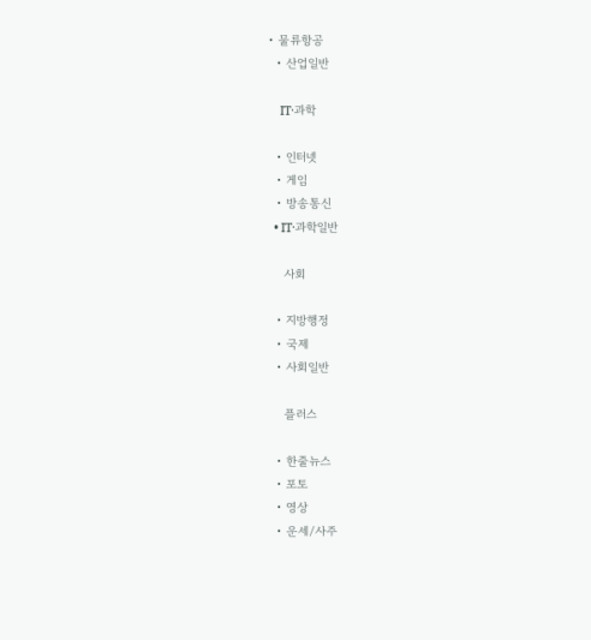• 물류항공
  • 산업일반

    IT·과학

  • 인터넷
  • 게임
  • 방송통신
  • IT·과학일반

    사회

  • 지방행정
  • 국제
  • 사회일반

    플러스

  • 한줄뉴스
  • 포토
  • 영상
  • 운세/사주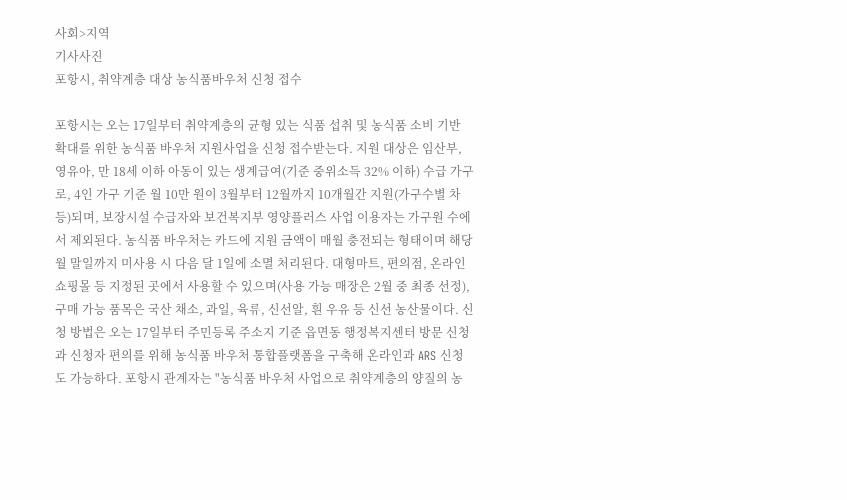사회>지역
기사사진
포항시, 취약계층 대상 농식품바우처 신청 접수

포항시는 오는 17일부터 취약계층의 균형 있는 식품 섭취 및 농식품 소비 기반 확대를 위한 농식품 바우처 지원사업을 신청 접수받는다. 지원 대상은 임산부, 영유아, 만 18세 이하 아동이 있는 생계급여(기준 중위소득 32% 이하) 수급 가구로, 4인 가구 기준 월 10만 원이 3월부터 12월까지 10개월간 지원(가구수별 차등)되며, 보장시설 수급자와 보건복지부 영양플러스 사업 이용자는 가구원 수에서 제외된다. 농식품 바우처는 카드에 지원 금액이 매월 충전되는 형태이며 해당 월 말일까지 미사용 시 다음 달 1일에 소멸 처리된다. 대형마트, 편의점, 온라인 쇼핑몰 등 지정된 곳에서 사용할 수 있으며(사용 가능 매장은 2월 중 최종 선정), 구매 가능 품목은 국산 채소, 과일, 육류, 신선알, 흰 우유 등 신선 농산물이다. 신청 방법은 오는 17일부터 주민등록 주소지 기준 읍면동 행정복지센터 방문 신청과 신청자 편의를 위해 농식품 바우처 통합플랫폼을 구축해 온라인과 ARS 신청도 가능하다. 포항시 관계자는 "농식품 바우처 사업으로 취약계층의 양질의 농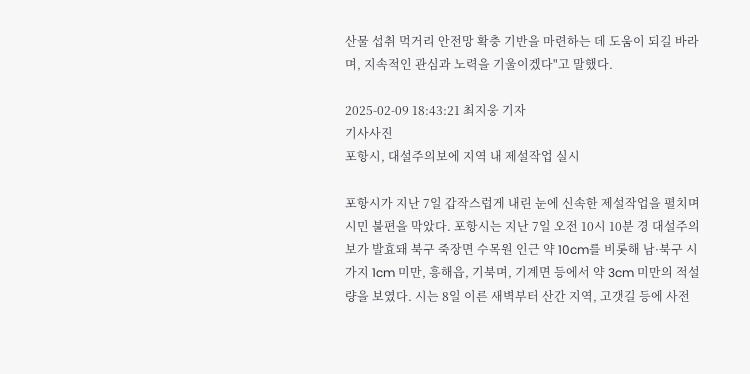산물 섭취 먹거리 안전망 확충 기반을 마련하는 데 도움이 되길 바라며, 지속적인 관심과 노력을 기울이겠다"고 말했다.

2025-02-09 18:43:21 최지웅 기자
기사사진
포항시, 대설주의보에 지역 내 제설작업 실시

포항시가 지난 7일 갑작스럽게 내린 눈에 신속한 제설작업을 펼치며 시민 불편을 막았다. 포항시는 지난 7일 오전 10시 10분 경 대설주의보가 발효돼 북구 죽장면 수목원 인근 약 10cm를 비롯해 남·북구 시가지 1cm 미만, 흥해읍, 기북며, 기계면 등에서 약 3cm 미만의 적설량을 보였다. 시는 8일 이른 새벽부터 산간 지역, 고갯길 등에 사전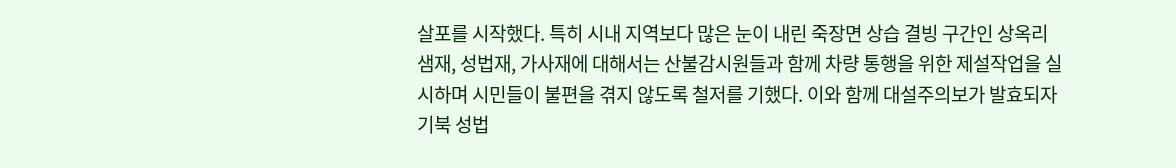살포를 시작했다. 특히 시내 지역보다 많은 눈이 내린 죽장면 상습 결빙 구간인 상옥리 샘재, 성법재, 가사재에 대해서는 산불감시원들과 함께 차량 통행을 위한 제설작업을 실시하며 시민들이 불편을 겪지 않도록 철저를 기했다. 이와 함께 대설주의보가 발효되자 기북 성법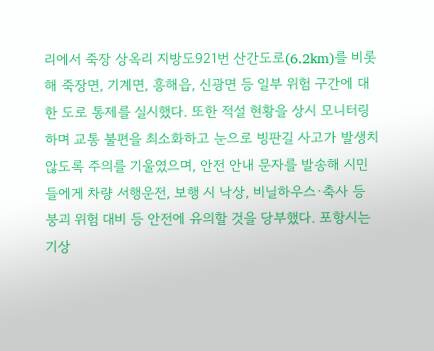리에서 죽장 상옥리 지방도921번 산간도로(6.2km)를 비롯해 죽장면, 기계면, 흥해읍, 신광면 등 일부 위험 구간에 대한 도로 통제를 실시했다. 또한 적설 현황을 상시 모니터링하며 교통 불편을 최소화하고 눈으로 빙판길 사고가 발생치 않도록 주의를 기울였으며, 안전 안내 문자를 발송해 시민들에게 차량 서행운전, 보행 시 낙상, 비닐하우스·축사 등 붕괴 위험 대비 등 안전에 유의할 것을 당부했다. 포항시는 기상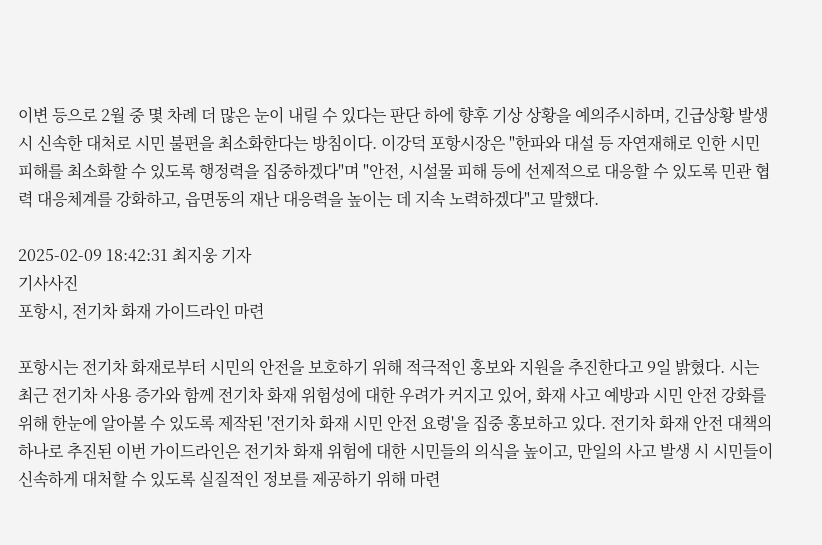이변 등으로 2월 중 몇 차례 더 많은 눈이 내릴 수 있다는 판단 하에 향후 기상 상황을 예의주시하며, 긴급상황 발생 시 신속한 대처로 시민 불편을 최소화한다는 방침이다. 이강덕 포항시장은 "한파와 대설 등 자연재해로 인한 시민 피해를 최소화할 수 있도록 행정력을 집중하겠다"며 "안전, 시설물 피해 등에 선제적으로 대응할 수 있도록 민관 협력 대응체계를 강화하고, 읍면동의 재난 대응력을 높이는 데 지속 노력하겠다"고 말했다.

2025-02-09 18:42:31 최지웅 기자
기사사진
포항시, 전기차 화재 가이드라인 마련

포항시는 전기차 화재로부터 시민의 안전을 보호하기 위해 적극적인 홍보와 지원을 추진한다고 9일 밝혔다. 시는 최근 전기차 사용 증가와 함께 전기차 화재 위험성에 대한 우려가 커지고 있어, 화재 사고 예방과 시민 안전 강화를 위해 한눈에 알아볼 수 있도록 제작된 '전기차 화재 시민 안전 요령'을 집중 홍보하고 있다. 전기차 화재 안전 대책의 하나로 추진된 이번 가이드라인은 전기차 화재 위험에 대한 시민들의 의식을 높이고, 만일의 사고 발생 시 시민들이 신속하게 대처할 수 있도록 실질적인 정보를 제공하기 위해 마련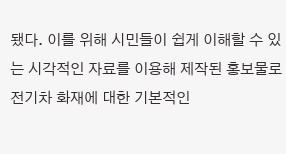됐다. 이를 위해 시민들이 쉽게 이해할 수 있는 시각적인 자료를 이용해 제작된 홍보물로 전기차 화재에 대한 기본적인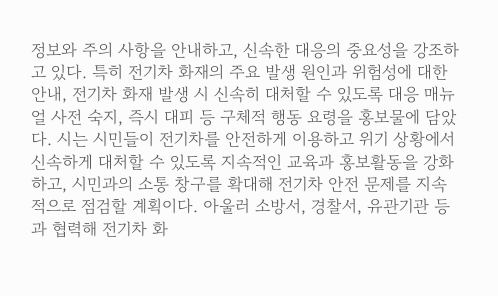정보와 주의 사항을 안내하고, 신속한 대응의 중요성을 강조하고 있다. 특히 전기차 화재의 주요 발생 원인과 위험성에 대한 안내, 전기차 화재 발생 시 신속히 대처할 수 있도록 대응 매뉴얼 사전 숙지, 즉시 대피 등 구체적 행동 요령을 홍보물에 담았다. 시는 시민들이 전기차를 안전하게 이용하고 위기 상황에서 신속하게 대처할 수 있도록 지속적인 교육과 홍보활동을 강화하고, 시민과의 소통 창구를 확대해 전기차 안전 문제를 지속적으로 점검할 계획이다. 아울러 소방서, 경찰서, 유관기관 등과 협력해 전기차 화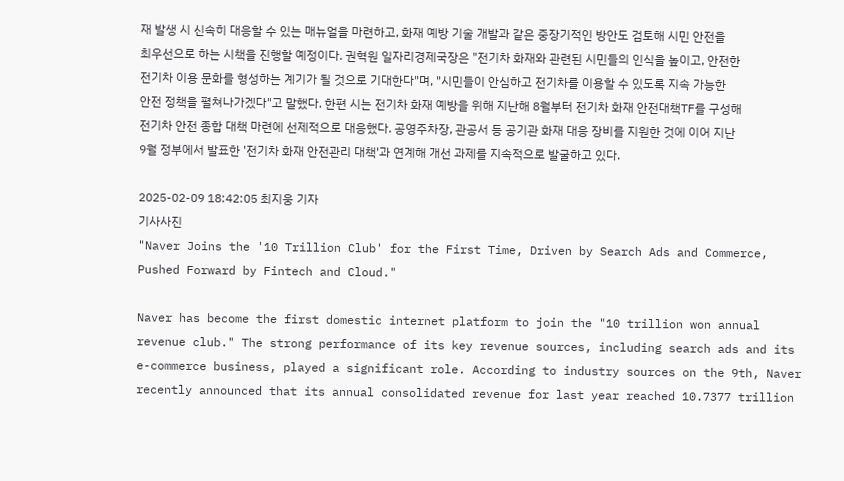재 발생 시 신속히 대응할 수 있는 매뉴얼을 마련하고, 화재 예방 기술 개발과 같은 중장기적인 방안도 검토해 시민 안전을 최우선으로 하는 시책을 진행할 예정이다. 권혁원 일자리경제국장은 "전기차 화재와 관련된 시민들의 인식을 높이고, 안전한 전기차 이용 문화를 형성하는 계기가 될 것으로 기대한다"며, "시민들이 안심하고 전기차를 이용할 수 있도록 지속 가능한 안전 정책을 펼쳐나가겠다"고 말했다. 한편 시는 전기차 화재 예방을 위해 지난해 8월부터 전기차 화재 안전대책TF를 구성해 전기차 안전 종합 대책 마련에 선제적으로 대응했다. 공영주차장, 관공서 등 공기관 화재 대응 장비를 지원한 것에 이어 지난 9월 정부에서 발표한 '전기차 화재 안전관리 대책'과 연계해 개선 과제를 지속적으로 발굴하고 있다.

2025-02-09 18:42:05 최지웅 기자
기사사진
"Naver Joins the '10 Trillion Club' for the First Time, Driven by Search Ads and Commerce, Pushed Forward by Fintech and Cloud."

Naver has become the first domestic internet platform to join the "10 trillion won annual revenue club." The strong performance of its key revenue sources, including search ads and its e-commerce business, played a significant role. According to industry sources on the 9th, Naver recently announced that its annual consolidated revenue for last year reached 10.7377 trillion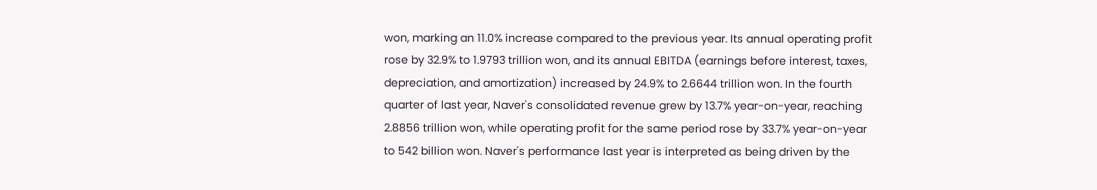won, marking an 11.0% increase compared to the previous year. Its annual operating profit rose by 32.9% to 1.9793 trillion won, and its annual EBITDA (earnings before interest, taxes, depreciation, and amortization) increased by 24.9% to 2.6644 trillion won. In the fourth quarter of last year, Naver's consolidated revenue grew by 13.7% year-on-year, reaching 2.8856 trillion won, while operating profit for the same period rose by 33.7% year-on-year to 542 billion won. Naver's performance last year is interpreted as being driven by the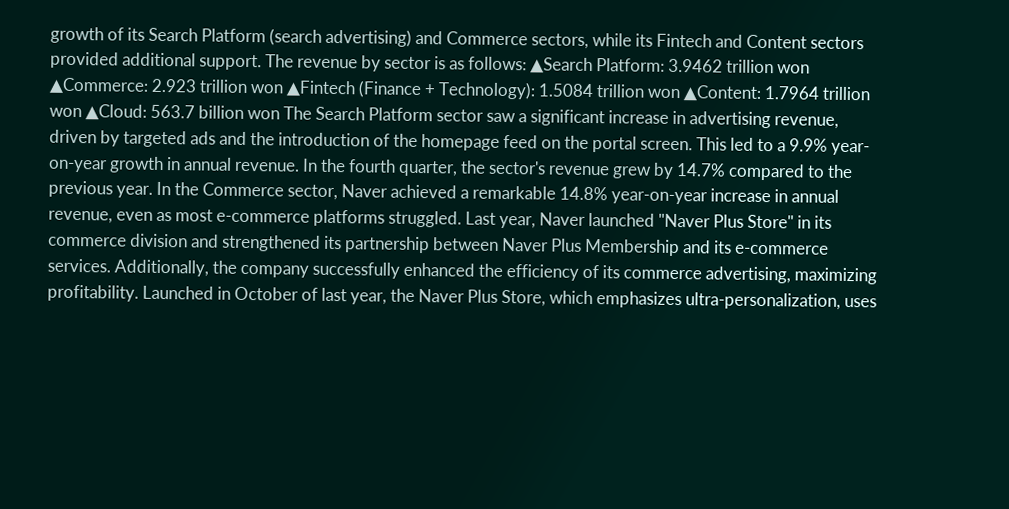growth of its Search Platform (search advertising) and Commerce sectors, while its Fintech and Content sectors provided additional support. The revenue by sector is as follows: ▲Search Platform: 3.9462 trillion won ▲Commerce: 2.923 trillion won ▲Fintech (Finance + Technology): 1.5084 trillion won ▲Content: 1.7964 trillion won ▲Cloud: 563.7 billion won The Search Platform sector saw a significant increase in advertising revenue, driven by targeted ads and the introduction of the homepage feed on the portal screen. This led to a 9.9% year-on-year growth in annual revenue. In the fourth quarter, the sector's revenue grew by 14.7% compared to the previous year. In the Commerce sector, Naver achieved a remarkable 14.8% year-on-year increase in annual revenue, even as most e-commerce platforms struggled. Last year, Naver launched "Naver Plus Store" in its commerce division and strengthened its partnership between Naver Plus Membership and its e-commerce services. Additionally, the company successfully enhanced the efficiency of its commerce advertising, maximizing profitability. Launched in October of last year, the Naver Plus Store, which emphasizes ultra-personalization, uses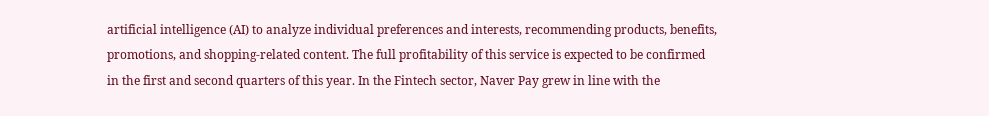artificial intelligence (AI) to analyze individual preferences and interests, recommending products, benefits, promotions, and shopping-related content. The full profitability of this service is expected to be confirmed in the first and second quarters of this year. In the Fintech sector, Naver Pay grew in line with the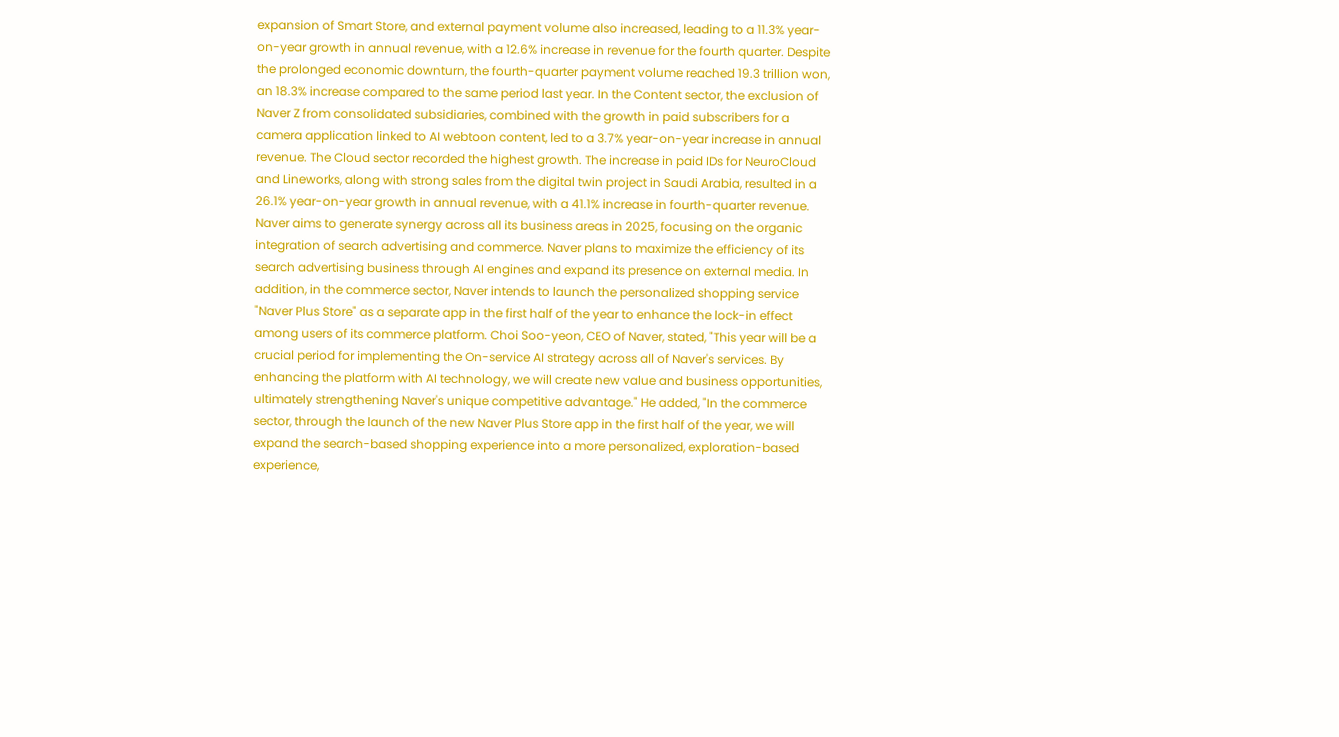expansion of Smart Store, and external payment volume also increased, leading to a 11.3% year-on-year growth in annual revenue, with a 12.6% increase in revenue for the fourth quarter. Despite the prolonged economic downturn, the fourth-quarter payment volume reached 19.3 trillion won, an 18.3% increase compared to the same period last year. In the Content sector, the exclusion of Naver Z from consolidated subsidiaries, combined with the growth in paid subscribers for a camera application linked to AI webtoon content, led to a 3.7% year-on-year increase in annual revenue. The Cloud sector recorded the highest growth. The increase in paid IDs for NeuroCloud and Lineworks, along with strong sales from the digital twin project in Saudi Arabia, resulted in a 26.1% year-on-year growth in annual revenue, with a 41.1% increase in fourth-quarter revenue. Naver aims to generate synergy across all its business areas in 2025, focusing on the organic integration of search advertising and commerce. Naver plans to maximize the efficiency of its search advertising business through AI engines and expand its presence on external media. In addition, in the commerce sector, Naver intends to launch the personalized shopping service "Naver Plus Store" as a separate app in the first half of the year to enhance the lock-in effect among users of its commerce platform. Choi Soo-yeon, CEO of Naver, stated, "This year will be a crucial period for implementing the On-service AI strategy across all of Naver's services. By enhancing the platform with AI technology, we will create new value and business opportunities, ultimately strengthening Naver's unique competitive advantage." He added, "In the commerce sector, through the launch of the new Naver Plus Store app in the first half of the year, we will expand the search-based shopping experience into a more personalized, exploration-based experience,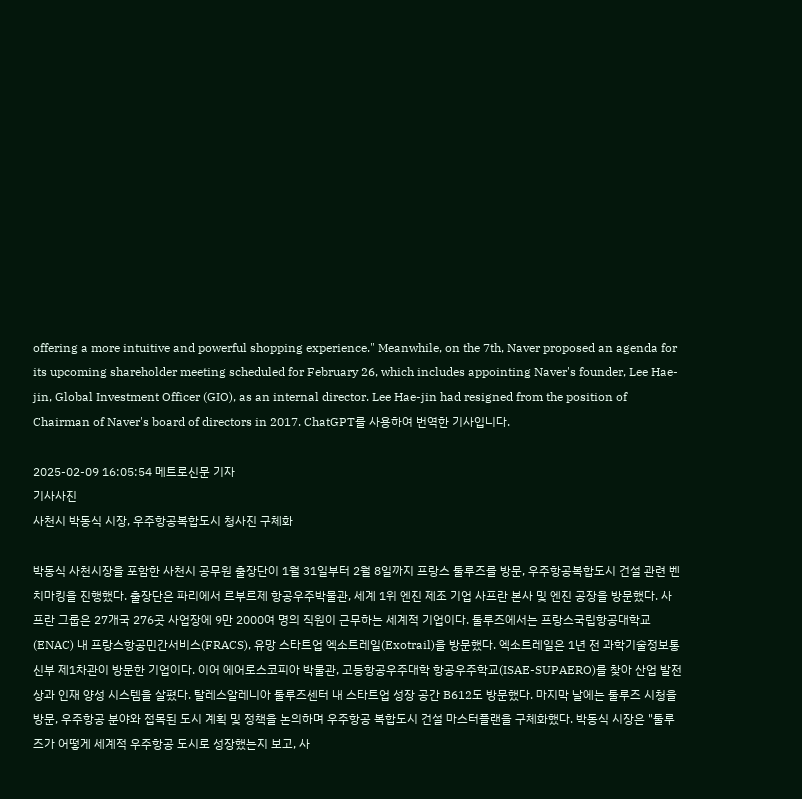offering a more intuitive and powerful shopping experience." Meanwhile, on the 7th, Naver proposed an agenda for its upcoming shareholder meeting scheduled for February 26, which includes appointing Naver's founder, Lee Hae-jin, Global Investment Officer (GIO), as an internal director. Lee Hae-jin had resigned from the position of Chairman of Naver's board of directors in 2017. ChatGPT를 사용하여 번역한 기사입니다.

2025-02-09 16:05:54 메트로신문 기자
기사사진
사천시 박동식 시장, 우주항공복합도시 청사진 구체화

박동식 사천시장을 포함한 사천시 공무원 출장단이 1월 31일부터 2월 8일까지 프랑스 툴루즈를 방문, 우주항공복합도시 건설 관련 벤치마킹을 진행했다. 출장단은 파리에서 르부르제 항공우주박물관, 세계 1위 엔진 제조 기업 사프란 본사 및 엔진 공장을 방문했다. 사프란 그룹은 27개국 276곳 사업장에 9만 2000여 명의 직원이 근무하는 세계적 기업이다. 툴루즈에서는 프랑스국립항공대학교(ENAC) 내 프랑스항공민간서비스(FRACS), 유망 스타트업 엑소트레일(Exotrail)을 방문했다. 엑소트레일은 1년 전 과학기술정보통신부 제1차관이 방문한 기업이다. 이어 에어로스코피아 박물관, 고등항공우주대학 항공우주학교(ISAE-SUPAERO)를 찾아 산업 발전상과 인재 양성 시스템을 살폈다. 탈레스알레니아 툴루즈센터 내 스타트업 성장 공간 B612도 방문했다. 마지막 날에는 툴루즈 시청을 방문, 우주항공 분야와 접목된 도시 계획 및 정책을 논의하며 우주항공 복합도시 건설 마스터플랜을 구체화했다. 박동식 시장은 "툴루즈가 어떻게 세계적 우주항공 도시로 성장했는지 보고, 사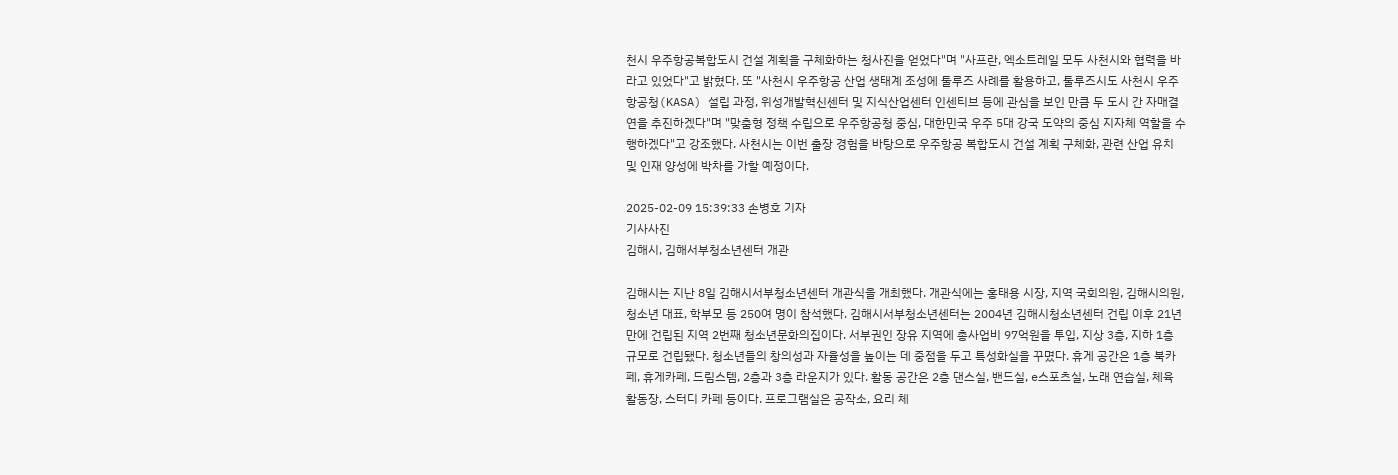천시 우주항공복합도시 건설 계획을 구체화하는 청사진을 얻었다"며 "사프란, 엑소트레일 모두 사천시와 협력을 바라고 있었다"고 밝혔다. 또 "사천시 우주항공 산업 생태계 조성에 툴루즈 사례를 활용하고, 툴루즈시도 사천시 우주항공청(KASA) 설립 과정, 위성개발혁신센터 및 지식산업센터 인센티브 등에 관심을 보인 만큼 두 도시 간 자매결연을 추진하겠다"며 "맞춤형 정책 수립으로 우주항공청 중심, 대한민국 우주 5대 강국 도약의 중심 지자체 역할을 수행하겠다"고 강조했다. 사천시는 이번 출장 경험을 바탕으로 우주항공 복합도시 건설 계획 구체화, 관련 산업 유치 및 인재 양성에 박차를 가할 예정이다.

2025-02-09 15:39:33 손병호 기자
기사사진
김해시, 김해서부청소년센터 개관

김해시는 지난 8일 김해시서부청소년센터 개관식을 개최했다. 개관식에는 홍태용 시장, 지역 국회의원, 김해시의원, 청소년 대표, 학부모 등 250여 명이 참석했다. 김해시서부청소년센터는 2004년 김해시청소년센터 건립 이후 21년 만에 건립된 지역 2번째 청소년문화의집이다. 서부권인 장유 지역에 총사업비 97억원을 투입, 지상 3층, 지하 1층 규모로 건립됐다. 청소년들의 창의성과 자율성을 높이는 데 중점을 두고 특성화실을 꾸몄다. 휴게 공간은 1층 북카페, 휴게카페, 드림스템, 2층과 3층 라운지가 있다. 활동 공간은 2층 댄스실, 밴드실, e스포츠실, 노래 연습실, 체육 활동장, 스터디 카페 등이다. 프로그램실은 공작소, 요리 체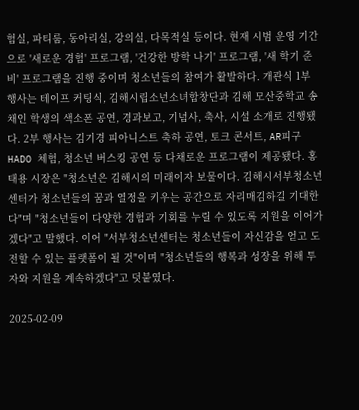험실, 파티룸, 동아리실, 강의실, 다목적실 등이다. 현재 시범 운영 기간으로 '새로운 경험' 프로그램, '건강한 방학 나기' 프로그램, '새 학기 준비' 프로그램을 진행 중이며 청소년들의 참여가 활발하다. 개관식 1부 행사는 테이프 커팅식, 김해시립소년소녀합창단과 김해 모산중학교 송채인 학생의 색소폰 공연, 경과보고, 기념사, 축사, 시설 소개로 진행됐다. 2부 행사는 김기경 피아니스트 축하 공연, 토크 콘서트, AR피구 HADO 체험, 청소년 버스킹 공연 등 다채로운 프로그램이 제공됐다. 홍태용 시장은 "청소년은 김해시의 미래이자 보물이다. 김해시서부청소년센터가 청소년들의 꿈과 열정을 키우는 공간으로 자리매김하길 기대한다"며 "청소년들이 다양한 경험과 기회를 누릴 수 있도록 지원을 이어가겠다"고 말했다. 이어 "서부청소년센터는 청소년들이 자신감을 얻고 도전할 수 있는 플랫폼이 될 것"이며 "청소년들의 행복과 성장을 위해 투자와 지원을 계속하겠다"고 덧붙였다.

2025-02-09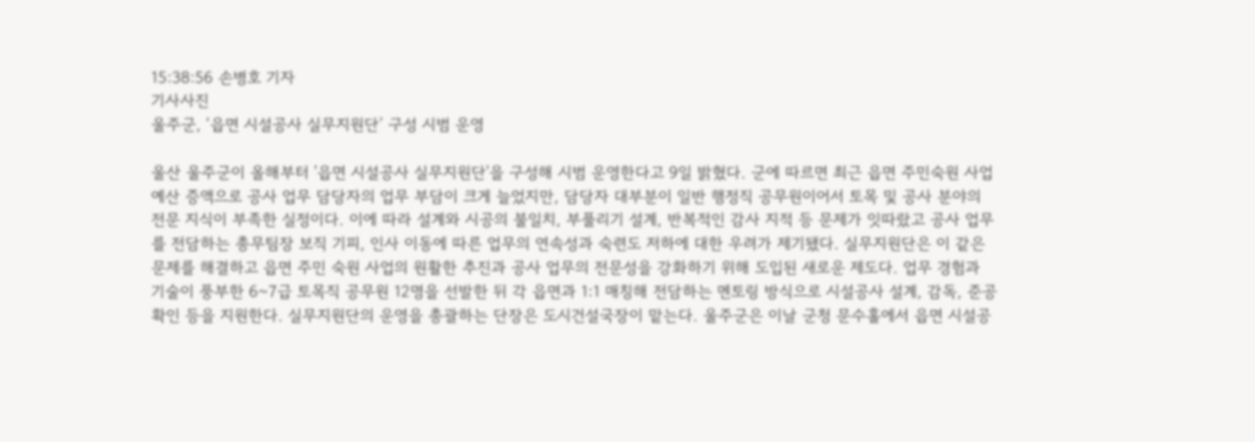15:38:56 손병호 기자
기사사진
울주군, ‘읍면 시설공사 실무지원단’ 구성 시범 운영

울산 울주군이 올해부터 '읍면 시설공사 실무지원단'을 구성해 시범 운영한다고 9일 밝혔다. 군에 따르면 최근 읍면 주민숙원 사업 예산 증액으로 공사 업무 담당자의 업무 부담이 크게 늘었지만, 담당자 대부분이 일반 행정직 공무원이어서 토목 및 공사 분야의 전문 지식이 부족한 실정이다. 이에 따라 설계와 시공의 불일치, 부풀리기 설계, 반복적인 감사 지적 등 문제가 잇따랐고 공사 업무를 전담하는 총무팀장 보직 기피, 인사 이동에 따른 업무의 연속성과 숙련도 저하에 대한 우려가 제기됐다. 실무지원단은 이 같은 문제를 해결하고 읍면 주민 숙원 사업의 원활한 추진과 공사 업무의 전문성을 강화하기 위해 도입된 새로운 제도다. 업무 경험과 기술이 풍부한 6~7급 토목직 공무원 12명을 선발한 뒤 각 읍면과 1:1 매칭해 전담하는 멘토링 방식으로 시설공사 설계, 감독, 준공 확인 등을 지원한다. 실무지원단의 운영을 총괄하는 단장은 도시건설국장이 맡는다. 울주군은 이날 군청 문수홀에서 읍면 시설공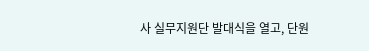사 실무지원단 발대식을 열고, 단원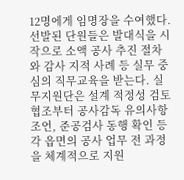12명에게 임명장을 수여했다. 선발된 단원들은 발대식을 시작으로 소액 공사 추진 절차와 감사 지적 사례 등 실무 중심의 직무교육을 받는다. 실무지원단은 설계 적정성 검토 협조부터 공사감독 유의사항 조언, 준공검사 동행 확인 등 각 읍면의 공사 업무 전 과정을 체계적으로 지원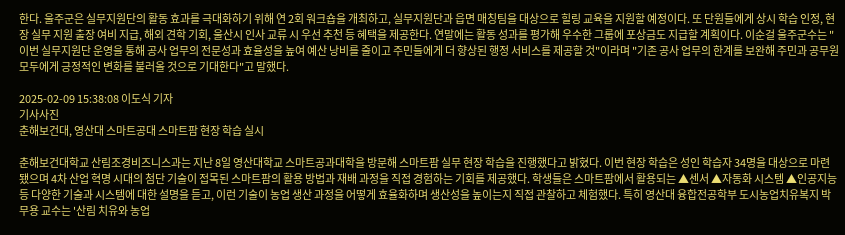한다. 울주군은 실무지원단의 활동 효과를 극대화하기 위해 연 2회 워크숍을 개최하고, 실무지원단과 읍면 매칭팀을 대상으로 힐링 교육을 지원할 예정이다. 또 단원들에게 상시 학습 인정, 현장 실무 지원 출장 여비 지급, 해외 견학 기회, 울산시 인사 교류 시 우선 추천 등 혜택을 제공한다. 연말에는 활동 성과를 평가해 우수한 그룹에 포상금도 지급할 계획이다. 이순걸 울주군수는 "이번 실무지원단 운영을 통해 공사 업무의 전문성과 효율성을 높여 예산 낭비를 줄이고 주민들에게 더 향상된 행정 서비스를 제공할 것"이라며 "기존 공사 업무의 한계를 보완해 주민과 공무원 모두에게 긍정적인 변화를 불러올 것으로 기대한다"고 말했다.

2025-02-09 15:38:08 이도식 기자
기사사진
춘해보건대, 영산대 스마트공대 스마트팜 현장 학습 실시

춘해보건대학교 산림조경비즈니스과는 지난 8일 영산대학교 스마트공과대학을 방문해 스마트팜 실무 현장 학습을 진행했다고 밝혔다. 이번 현장 학습은 성인 학습자 34명을 대상으로 마련됐으며 4차 산업 혁명 시대의 첨단 기술이 접목된 스마트팜의 활용 방법과 재배 과정을 직접 경험하는 기회를 제공했다. 학생들은 스마트팜에서 활용되는 ▲센서 ▲자동화 시스템 ▲인공지능 등 다양한 기술과 시스템에 대한 설명을 듣고, 이런 기술이 농업 생산 과정을 어떻게 효율화하며 생산성을 높이는지 직접 관찰하고 체험했다. 특히 영산대 융합전공학부 도시농업치유복지 박무용 교수는 '산림 치유와 농업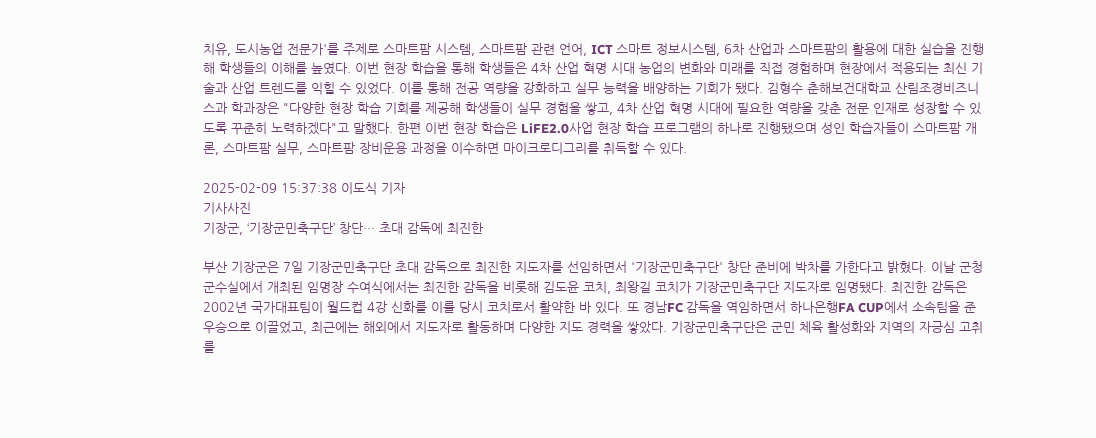치유, 도시농업 전문가'를 주제로 스마트팜 시스템, 스마트팜 관련 언어, ICT 스마트 정보시스템, 6차 산업과 스마트팜의 활용에 대한 실습을 진행해 학생들의 이해를 높였다. 이번 현장 학습을 통해 학생들은 4차 산업 혁명 시대 농업의 변화와 미래를 직접 경험하며 현장에서 적용되는 최신 기술과 산업 트렌드를 익힐 수 있었다. 이를 통해 전공 역량을 강화하고 실무 능력을 배양하는 기회가 됐다. 김형수 춘해보건대학교 산림조경비즈니스과 학과장은 "다양한 현장 학습 기회를 제공해 학생들이 실무 경험을 쌓고, 4차 산업 혁명 시대에 필요한 역량을 갖춘 전문 인재로 성장할 수 있도록 꾸준히 노력하겠다"고 말했다. 한편 이번 현장 학습은 LiFE2.0사업 현장 학습 프로그램의 하나로 진행됐으며 성인 학습자들이 스마트팜 개론, 스마트팜 실무, 스마트팜 장비운용 과정을 이수하면 마이크로디그리를 취득할 수 있다.

2025-02-09 15:37:38 이도식 기자
기사사진
기장군, ‘기장군민축구단’ 창단… 초대 감독에 최진한

부산 기장군은 7일 기장군민축구단 초대 감독으로 최진한 지도자를 선임하면서 '기장군민축구단' 창단 준비에 박차를 가한다고 밝혔다. 이날 군청 군수실에서 개최된 임명장 수여식에서는 최진한 감독을 비롯해 김도윤 코치, 최왕길 코치가 기장군민축구단 지도자로 임명됐다. 최진한 감독은 2002년 국가대표팀이 월드컵 4강 신화를 이룰 당시 코치로서 활약한 바 있다. 또 경남FC 감독을 역임하면서 하나은행FA CUP에서 소속팀을 준우승으로 이끌었고, 최근에는 해외에서 지도자로 활동하며 다양한 지도 경력을 쌓았다. 기장군민축구단은 군민 체육 활성화와 지역의 자긍심 고취를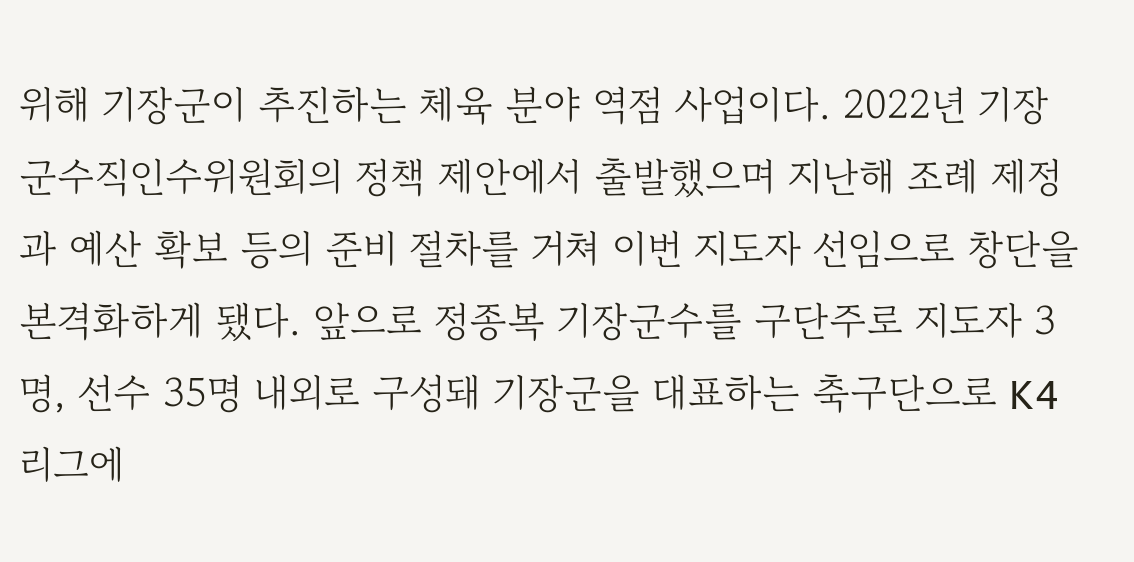위해 기장군이 추진하는 체육 분야 역점 사업이다. 2022년 기장군수직인수위원회의 정책 제안에서 출발했으며 지난해 조례 제정과 예산 확보 등의 준비 절차를 거쳐 이번 지도자 선임으로 창단을 본격화하게 됐다. 앞으로 정종복 기장군수를 구단주로 지도자 3명, 선수 35명 내외로 구성돼 기장군을 대표하는 축구단으로 K4리그에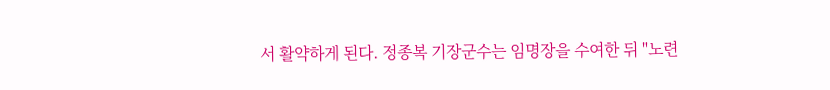서 활약하게 된다. 정종복 기장군수는 임명장을 수여한 뒤 "노련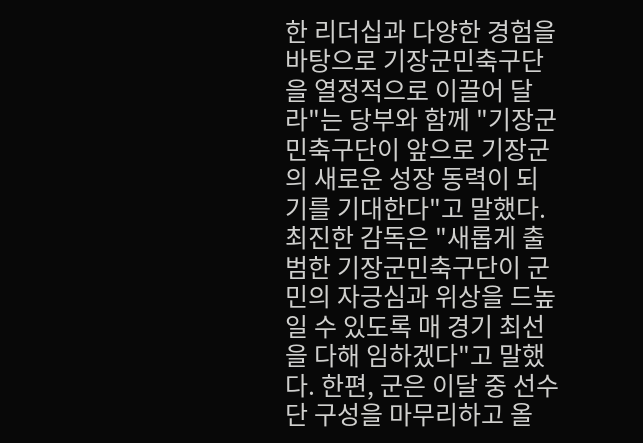한 리더십과 다양한 경험을 바탕으로 기장군민축구단을 열정적으로 이끌어 달라"는 당부와 함께 "기장군민축구단이 앞으로 기장군의 새로운 성장 동력이 되기를 기대한다"고 말했다. 최진한 감독은 "새롭게 출범한 기장군민축구단이 군민의 자긍심과 위상을 드높일 수 있도록 매 경기 최선을 다해 임하겠다"고 말했다. 한편, 군은 이달 중 선수단 구성을 마무리하고 올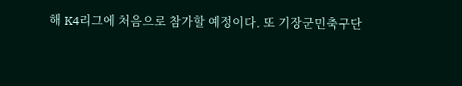해 K4리그에 처음으로 참가할 예정이다. 또 기장군민축구단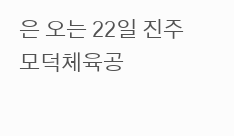은 오는 22일 진주 모덕체육공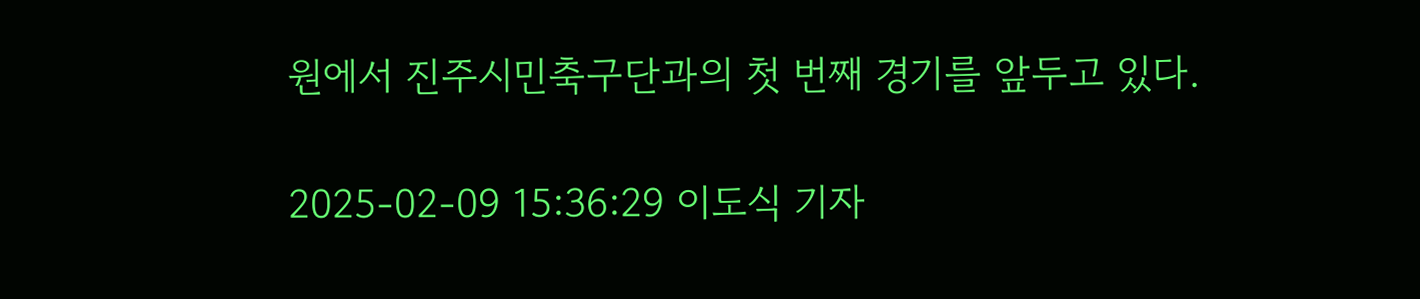원에서 진주시민축구단과의 첫 번째 경기를 앞두고 있다.

2025-02-09 15:36:29 이도식 기자